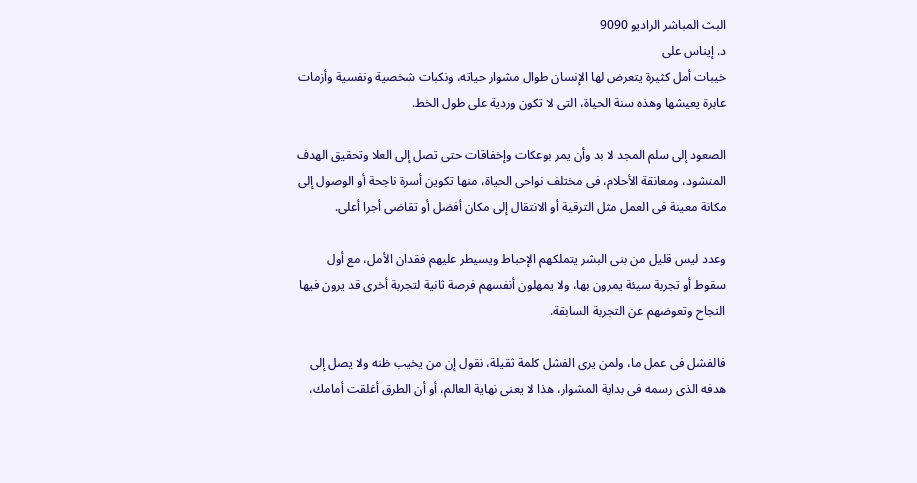البث المباشر الراديو 9090
د. إيناس على
خيبات أمل كثيرة يتعرض لها الإنسان طوال مشوار حياته، ونكبات شخصية ونفسية وأزمات عابرة يعيشها وهذه سنة الحياة، التى لا تكون وردية على طول الخط.

الصعود إلى سلم المجد لا بد وأن يمر بوعكات وإخفاقات حتى تصل إلى العلا وتحقيق الهدف المنشود، ومعانقة الأحلام، فى مختلف نواحى الحياة، منها تكوين أسرة ناجحة أو الوصول إلى مكانة معينة فى العمل مثل الترقية أو الانتقال إلى مكان أفضل أو تقاضى أجرا أعلى.

وعدد ليس قليل من بنى البشر يتملكهم الإحباط ويسيطر عليهم فقدان الأمل، مع أول سقوط أو تجربة سيئة يمرون بها، ولا يمهلون أنفسهم فرصة ثانية لتجربة أخرى قد يرون فيها النجاح وتعوضهم عن التجربة السابقة.

فالفشل فى عمل ما، ولمن يرى الفشل كلمة ثقيلة، نقول إن من يخيب ظنه ولا يصل إلى هدفه الذى رسمه فى بداية المشوار، هذا لا يعنى نهاية العالم، أو أن الطرق أغلقت أمامك،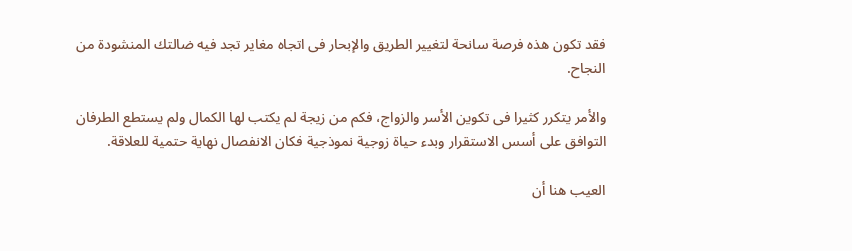فقد تكون هذه فرصة سانحة لتغيير الطريق والإبحار فى اتجاه مغاير تجد فيه ضالتك المنشودة من النجاح.

والأمر يتكرر كثيرا فى تكوين الأسر والزواج، فكم من زيجة لم يكتب لها الكمال ولم يستطع الطرفان التوافق على أسس الاستقرار وبدء حياة زوجية نموذجية فكان الانفصال نهاية حتمية للعلاقة.

العيب هنا أن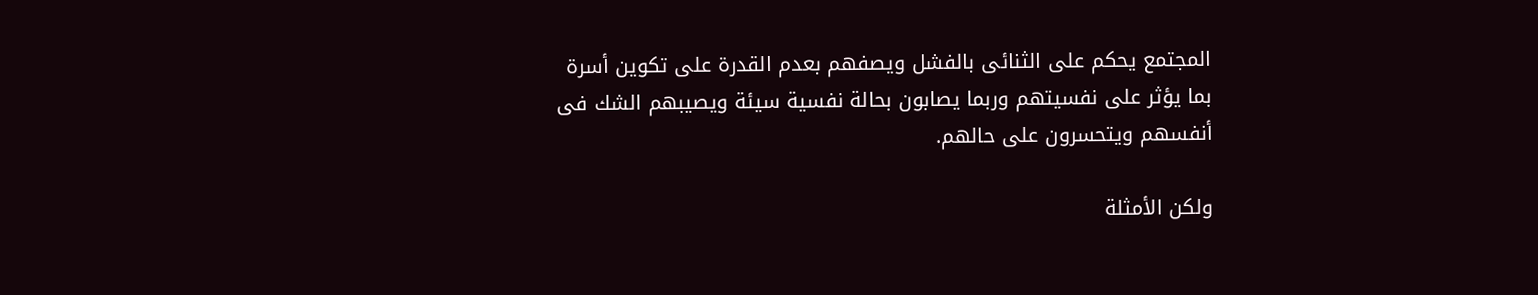المجتمع يحكم على الثنائى بالفشل ويصفهم بعدم القدرة على تكوين أسرة بما يؤثر على نفسيتهم وربما يصابون بحالة نفسية سيئة ويصيبهم الشك فى أنفسهم ويتحسرون على حالهم.

ولكن الأمثلة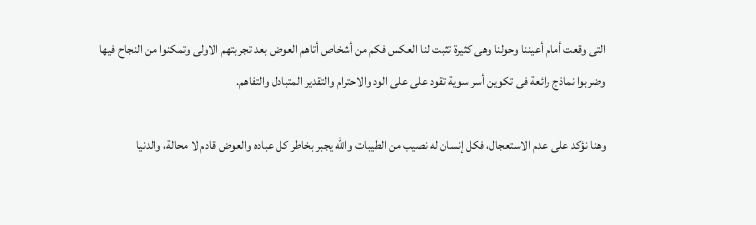التى وقعت أمام أعيننا وحولنا وهى كثيرة تثبت لنا العكس فكم من أشخاص أتاهم العوض بعد تجربتهم الاولى وتمكنوا من النجاح فيها وضربوا نماذج رائعة فى تكوين أسر سوية تقود على على الود والاحترام والتقدير المتبادل والتفاهم.

وهنا نؤكد على عدم الاستعجال، فكل إنسان له نصيب من الطيبات والله يجبر بخاطر كل عباده والعوض قادم لا محالة، والدنيا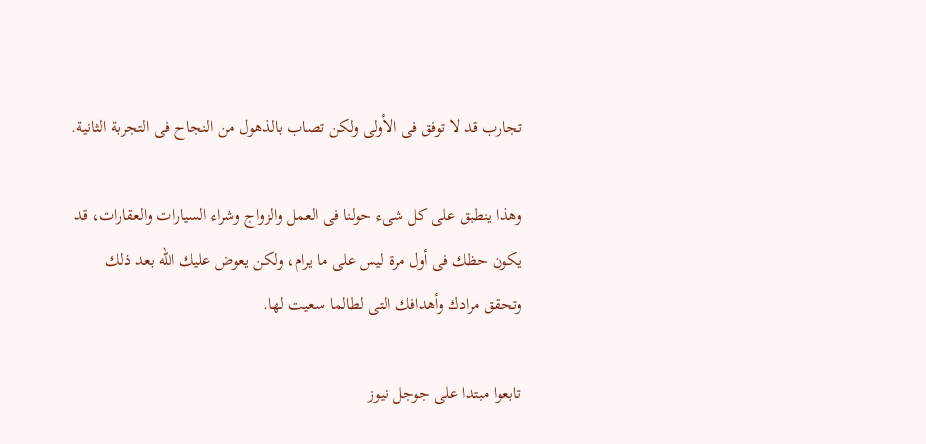تجارب قد لا توفق فى الأولى ولكن تصاب بالذهول من النجاح فى التجربة الثانية.

وهذا ينطبق على كل شىء حولنا فى العمل والزواج وشراء السيارات والعقارات، قد يكون حظك فى أول مرة ليس على ما يرام، ولكن يعوض عليك الله بعد ذلك وتحقق مرادك وأهدافك التى لطالما سعيت لها.

تابعوا مبتدا على جوجل نيوز